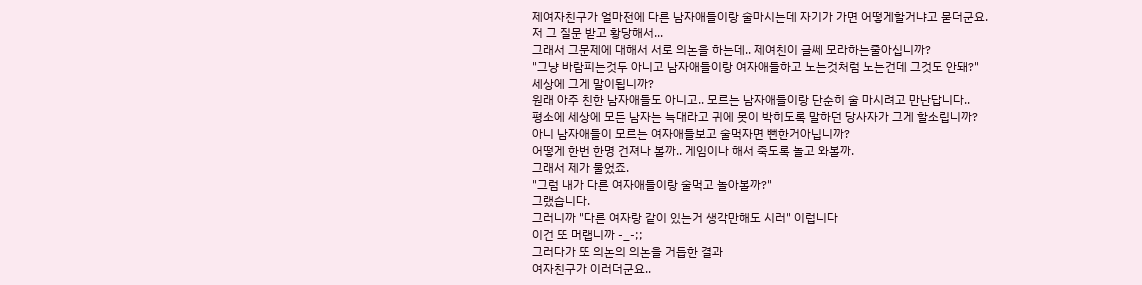제여자친구가 얼마전에 다른 남자애들이랑 술마시는데 자기가 가면 어떻게할거냐고 묻더군요.
저 그 질문 받고 황당해서...
그래서 그문제에 대해서 서로 의논을 하는데.. 제여친이 글쎄 모라하는줄아십니까?
"그냥 바람피는것두 아니고 남자애들이랑 여자애들하고 노는것처럼 노는건데 그것도 안돼?"
세상에 그게 말이됩니까?
원래 아주 친한 남자애들도 아니고.. 모르는 남자애들이랑 단순히 술 마시려고 만난답니다..
평소에 세상에 모든 남자는 늑대라고 귀에 못이 박히도록 말하던 당사자가 그게 할소립니까?
아니 남자애들이 모르는 여자애들보고 술먹자면 뻔한거아닙니까?
어떻게 한번 한명 건져나 볼까.. 게임이나 해서 죽도록 놀고 와볼까.
그래서 제가 물었죠.
"그럼 내가 다른 여자애들이랑 술먹고 놀아볼까?"
그랬습니다.
그러니까 "다른 여자랑 같이 있는거 생각만해도 시러" 이럽니다
이건 또 머랩니까 -_-;;
그러다가 또 의논의 의논을 거듭한 결과
여자친구가 이러더군요..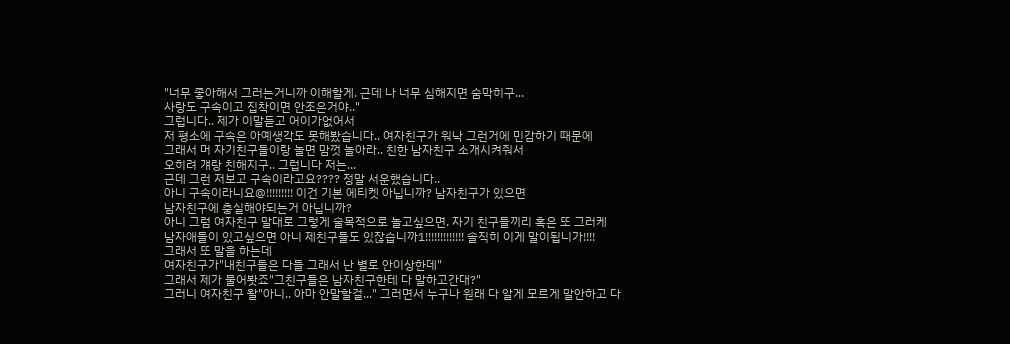"너무 좋아해서 그러는거니까 이해할게. 근데 나 너무 심해지면 숨막히구...
사랑도 구속이고 집착이면 안조은거야.."
그럽니다.. 제가 이말듣고 어이가없어서
저 평소에 구속은 아예생각도 못해봤습니다.. 여자친구가 워낙 그런거에 민감하기 때문에
그래서 머 자기친구들이랑 놀면 맘껏 놀아라.. 친한 남자친구 소개시켜줘서
오히려 걔랑 친해지구.. 그럽니다 저는...
근데 그런 저보고 구속이라고요???? 정말 서운했습니다..
아니 구속이라니요@!!!!!!!!! 이건 기본 에티켓 아닙니까? 남자친구가 있으면
남자친구에 충실해야되는거 아닙니까?
아니 그럼 여자친구 말대로 그렇게 술목적으로 놀고싶으면. 자기 친구들끼리 혹은 또 그러케
남자애들이 있고싶으면 아니 제친구들도 있잖습니까1!!!!!!!!!!!!! 솔직히 이게 말이됩니가!!!!
그래서 또 말을 하는데
여자친구가"내친구들은 다들 그래서 난 별로 안이상한데"
그래서 제가 물어봣죠"그친구들은 남자친구한테 다 말하고간대?"
그러니 여자친구 왈"아니.. 아마 안말할걸..." 그러면서 누구나 원래 다 알게 모르게 말안하고 다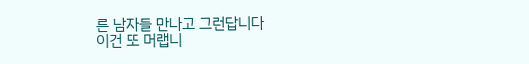른 남자들 만나고 그런답니다
이건 또 머랩니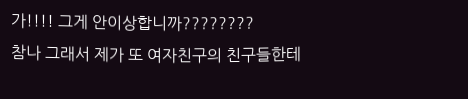가!!!! 그게 안이상합니까????????
참나 그래서 제가 또 여자친구의 친구들한테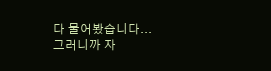다 물어봤습니다...
그러니까 자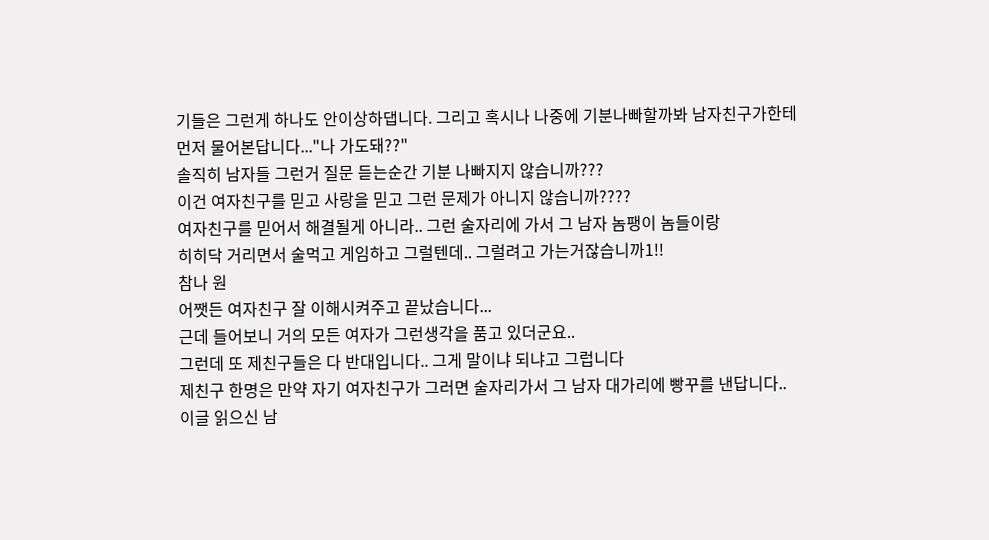기들은 그런게 하나도 안이상하댑니다. 그리고 혹시나 나중에 기분나빠할까봐 남자친구가한테 먼저 물어본답니다..."나 가도돼??"
솔직히 남자들 그런거 질문 듣는순간 기분 나빠지지 않습니까???
이건 여자친구를 믿고 사랑을 믿고 그런 문제가 아니지 않습니까????
여자친구를 믿어서 해결될게 아니라.. 그런 술자리에 가서 그 남자 놈팽이 놈들이랑
히히닥 거리면서 술먹고 게임하고 그럴텐데.. 그럴려고 가는거잖습니까1!!
참나 원
어쨋든 여자친구 잘 이해시켜주고 끝났습니다...
근데 들어보니 거의 모든 여자가 그런생각을 품고 있더군요..
그런데 또 제친구들은 다 반대입니다.. 그게 말이냐 되냐고 그럽니다
제친구 한명은 만약 자기 여자친구가 그러면 술자리가서 그 남자 대가리에 빵꾸를 낸답니다..
이글 읽으신 남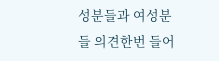성분들과 여성분들 의견한번 들어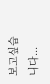보고싶습니다...